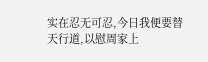实在忍无可忍,今日我便要替天行道,以慰周家上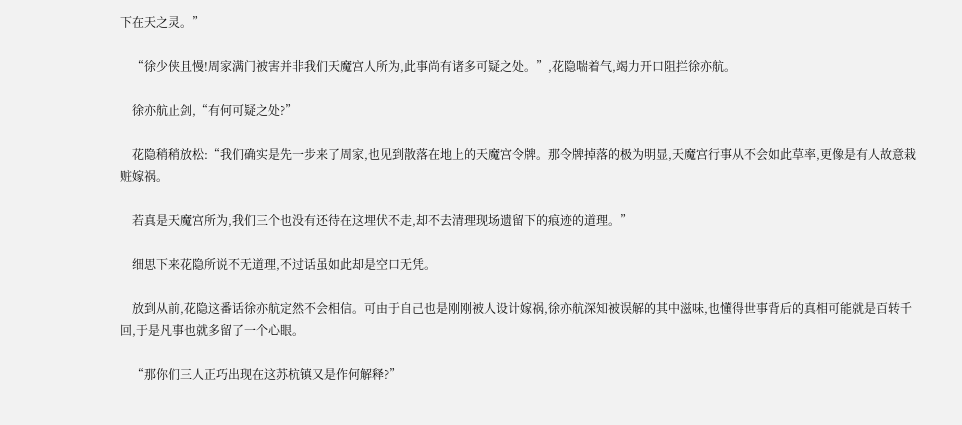下在天之灵。”

    “徐少侠且慢!周家满门被害并非我们天魔宫人所为,此事尚有诸多可疑之处。”,花隐喘着气,竭力开口阻拦徐亦航。

    徐亦航止剑,“有何可疑之处?”

    花隐稍稍放松:“我们确实是先一步来了周家,也见到散落在地上的天魔宫令牌。那令牌掉落的极为明显,天魔宫行事从不会如此草率,更像是有人故意栽赃嫁祸。

    若真是天魔宫所为,我们三个也没有还待在这埋伏不走,却不去清理现场遗留下的痕迹的道理。”

    细思下来花隐所说不无道理,不过话虽如此却是空口无凭。

    放到从前,花隐这番话徐亦航定然不会相信。可由于自己也是刚刚被人设计嫁祸,徐亦航深知被误解的其中滋味,也懂得世事背后的真相可能就是百转千回,于是凡事也就多留了一个心眼。

    “那你们三人正巧出现在这苏杭镇又是作何解释?”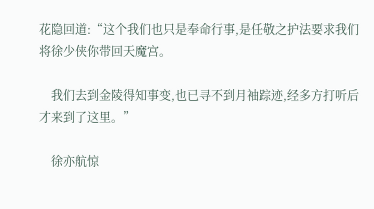花隐回道:“这个我们也只是奉命行事,是任敬之护法要求我们将徐少侠你带回天魔宫。

    我们去到金陵得知事变,也已寻不到月袖踪迹,经多方打听后才来到了这里。”

    徐亦航惊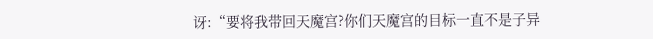讶:“要将我带回天魔宫?你们天魔宫的目标一直不是子异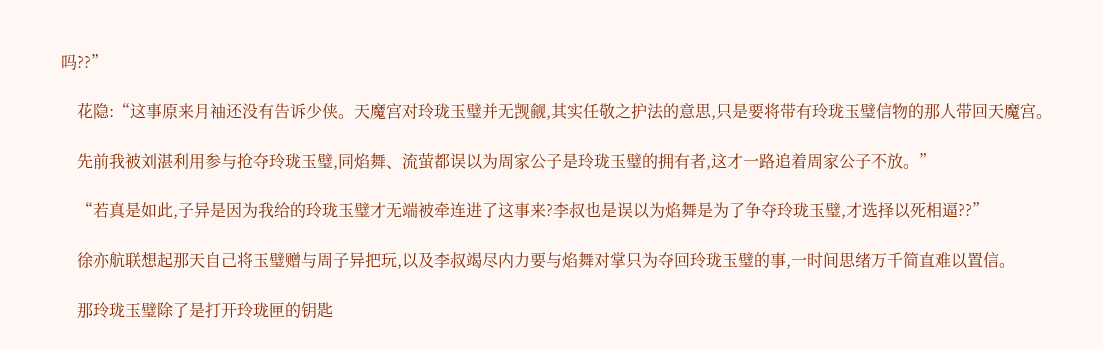吗??”

    花隐:“这事原来月袖还没有告诉少侠。天魔宫对玲珑玉璧并无觊觎,其实任敬之护法的意思,只是要将带有玲珑玉璧信物的那人带回天魔宫。

    先前我被刘湛利用参与抢夺玲珑玉璧,同焰舞、流萤都误以为周家公子是玲珑玉璧的拥有者,这才一路追着周家公子不放。”

    “若真是如此,子异是因为我给的玲珑玉璧才无端被牵连进了这事来?李叔也是误以为焰舞是为了争夺玲珑玉璧,才选择以死相逼??”

    徐亦航联想起那天自己将玉璧赠与周子异把玩,以及李叔竭尽内力要与焰舞对掌只为夺回玲珑玉璧的事,一时间思绪万千简直难以置信。

    那玲珑玉璧除了是打开玲珑匣的钥匙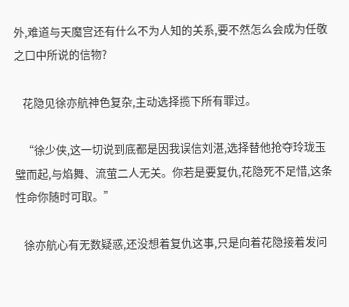外,难道与天魔宫还有什么不为人知的关系,要不然怎么会成为任敬之口中所说的信物?

    花隐见徐亦航神色复杂,主动选择揽下所有罪过。

    “徐少侠,这一切说到底都是因我误信刘湛,选择替他抢夺玲珑玉璧而起,与焰舞、流萤二人无关。你若是要复仇,花隐死不足惜,这条性命你随时可取。”

    徐亦航心有无数疑惑,还没想着复仇这事,只是向着花隐接着发问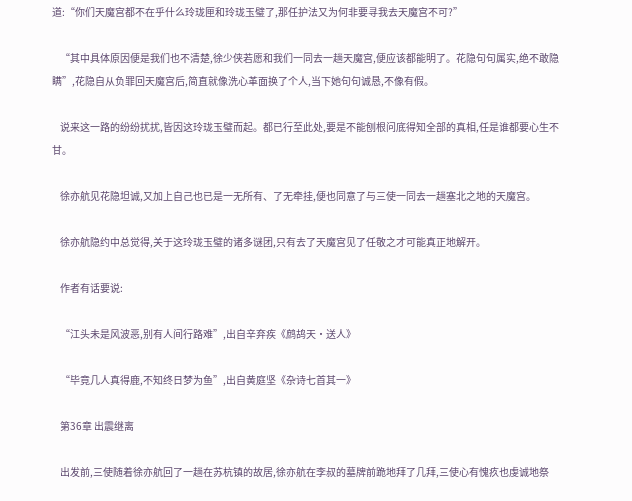道:“你们天魔宫都不在乎什么玲珑匣和玲珑玉璧了,那任护法又为何非要寻我去天魔宫不可?”

    “其中具体原因便是我们也不清楚,徐少侠若愿和我们一同去一趟天魔宫,便应该都能明了。花隐句句属实,绝不敢隐瞒”,花隐自从负罪回天魔宫后,简直就像洗心革面换了个人,当下她句句诚恳,不像有假。

    说来这一路的纷纷扰扰,皆因这玲珑玉璧而起。都已行至此处,要是不能刨根问底得知全部的真相,任是谁都要心生不甘。

    徐亦航见花隐坦诚,又加上自己也已是一无所有、了无牵挂,便也同意了与三使一同去一趟塞北之地的天魔宫。

    徐亦航隐约中总觉得,关于这玲珑玉璧的诸多谜团,只有去了天魔宫见了任敬之才可能真正地解开。

    作者有话要说:

    “江头未是风波恶,别有人间行路难”,出自辛弃疾《鹧鸪天·送人》

    “毕竟几人真得鹿,不知终日梦为鱼”,出自黄庭坚《杂诗七首其一》

    第36章 出震继离

    出发前,三使随着徐亦航回了一趟在苏杭镇的故居,徐亦航在李叔的墓牌前跪地拜了几拜,三使心有愧疚也虔诚地祭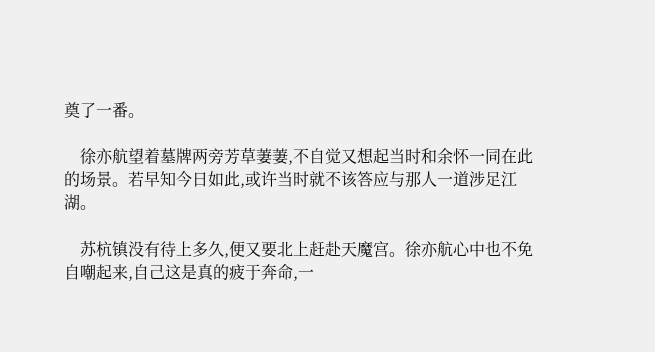奠了一番。

    徐亦航望着墓牌两旁芳草萋萋,不自觉又想起当时和余怀一同在此的场景。若早知今日如此,或许当时就不该答应与那人一道涉足江湖。

    苏杭镇没有待上多久,便又要北上赶赴天魔宫。徐亦航心中也不免自嘲起来,自己这是真的疲于奔命,一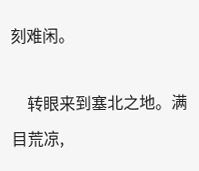刻难闲。

    转眼来到塞北之地。满目荒凉,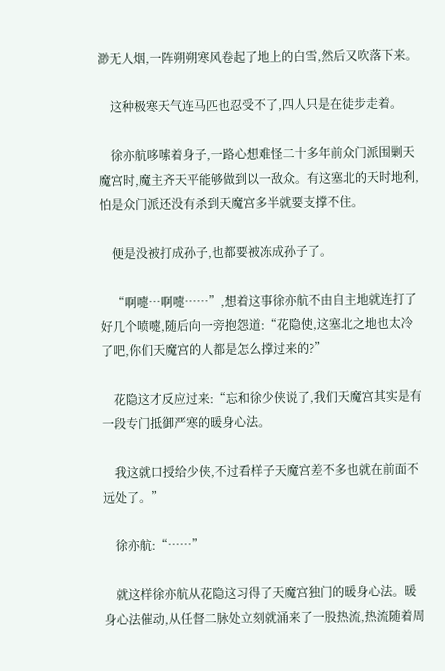渺无人烟,一阵朔朔寒风卷起了地上的白雪,然后又吹落下来。

    这种极寒天气连马匹也忍受不了,四人只是在徒步走着。

    徐亦航哆嗦着身子,一路心想难怪二十多年前众门派围剿天魔宫时,魔主齐天平能够做到以一敌众。有这塞北的天时地利,怕是众门派还没有杀到天魔宫多半就要支撑不住。

    便是没被打成孙子,也都要被冻成孙子了。

    “啊嚏…啊嚏……”,想着这事徐亦航不由自主地就连打了好几个喷嚏,随后向一旁抱怨道:“花隐使,这塞北之地也太冷了吧,你们天魔宫的人都是怎么撑过来的?”

    花隐这才反应过来:“忘和徐少侠说了,我们天魔宫其实是有一段专门抵御严寒的暖身心法。

    我这就口授给少侠,不过看样子天魔宫差不多也就在前面不远处了。”

    徐亦航:“……”

    就这样徐亦航从花隐这习得了天魔宫独门的暖身心法。暖身心法催动,从任督二脉处立刻就涌来了一股热流,热流随着周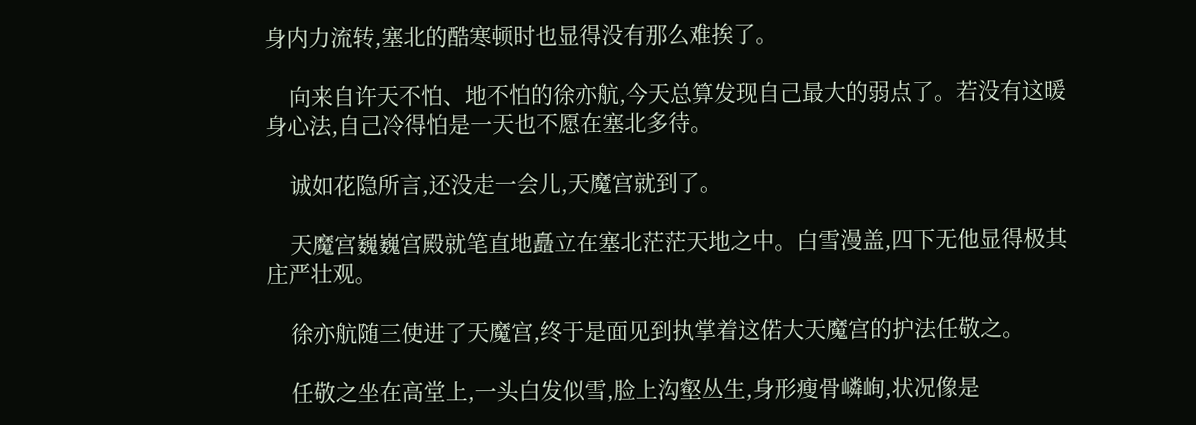身内力流转,塞北的酷寒顿时也显得没有那么难挨了。

    向来自许天不怕、地不怕的徐亦航,今天总算发现自己最大的弱点了。若没有这暖身心法,自己冷得怕是一天也不愿在塞北多待。

    诚如花隐所言,还没走一会儿,天魔宫就到了。

    天魔宫巍巍宫殿就笔直地矗立在塞北茫茫天地之中。白雪漫盖,四下无他显得极其庄严壮观。

    徐亦航随三使进了天魔宫,终于是面见到执掌着这偌大天魔宫的护法任敬之。

    任敬之坐在高堂上,一头白发似雪,脸上沟壑丛生,身形瘦骨嶙峋,状况像是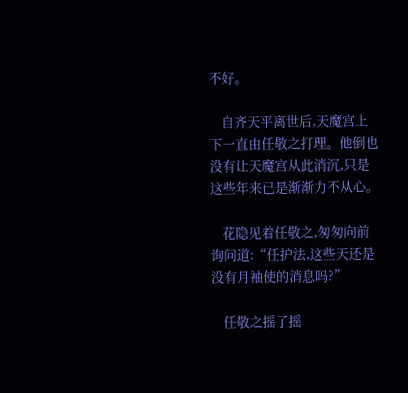不好。

    自齐天平离世后,天魔宫上下一直由任敬之打理。他倒也没有让天魔宫从此消沉,只是这些年来已是渐渐力不从心。

    花隐见着任敬之,匆匆向前询问道:“任护法,这些天还是没有月袖使的消息吗?”

    任敬之摇了摇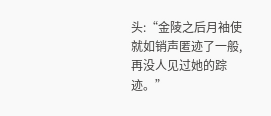头:“金陵之后月袖使就如销声匿迹了一般,再没人见过她的踪迹。”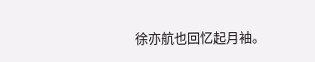徐亦航也回忆起月袖。